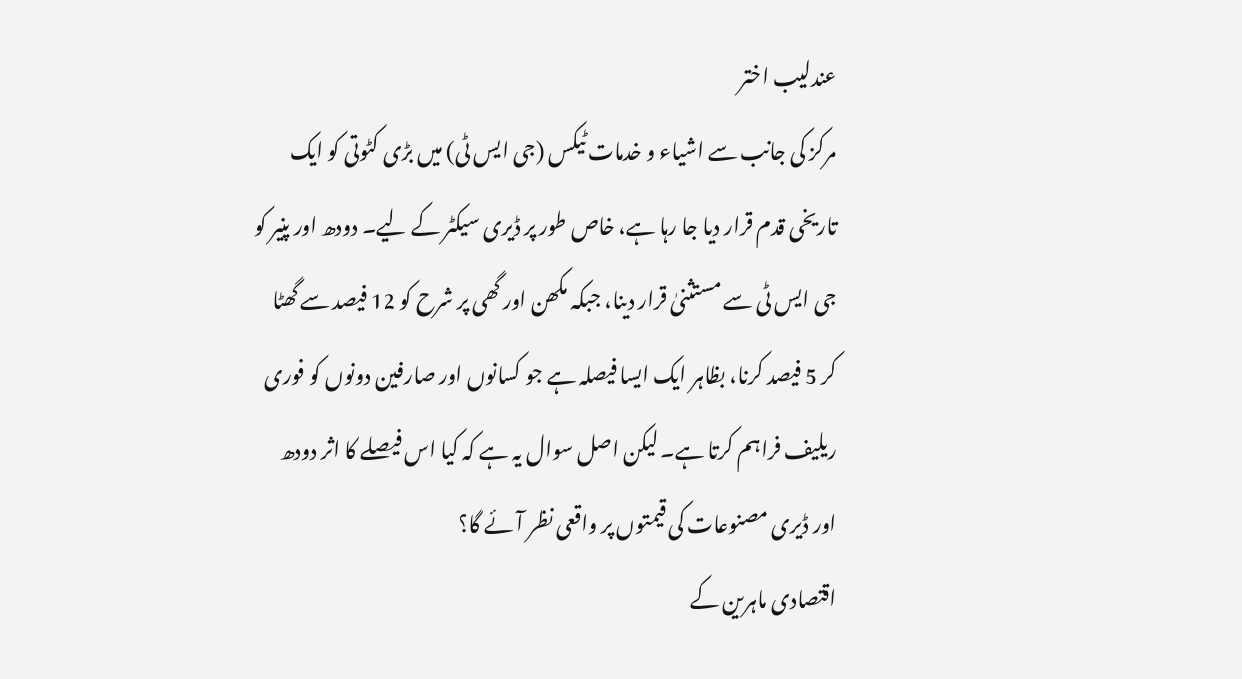عندلیب اختر
مرکز کی جانب سے اشیاء و خدمات ٹیکس (جی ایس ٹی) میں بڑی کٹوتی کو ایک تاریخی قدم قرار دیا جا رہا ہے، خاص طور پر ڈیری سیکٹر کے لیے۔ دودھ اور پنیر کو جی ایس ٹی سے مستثنیٰ قرار دینا، جبکہ مکھن اور گھی پر شرح کو 12 فیصد سے گھٹا کر 5 فیصد کرنا، بظاہر ایک ایسا فیصلہ ہے جو کسانوں اور صارفین دونوں کو فوری ریلیف فراہم کرتا ہے۔ لیکن اصل سوال یہ ہے کہ کیا اس فیصلے کا اثر دودھ اور ڈیری مصنوعات کی قیمتوں پر واقعی نظر آئے گا؟
اقتصادی ماہرین کے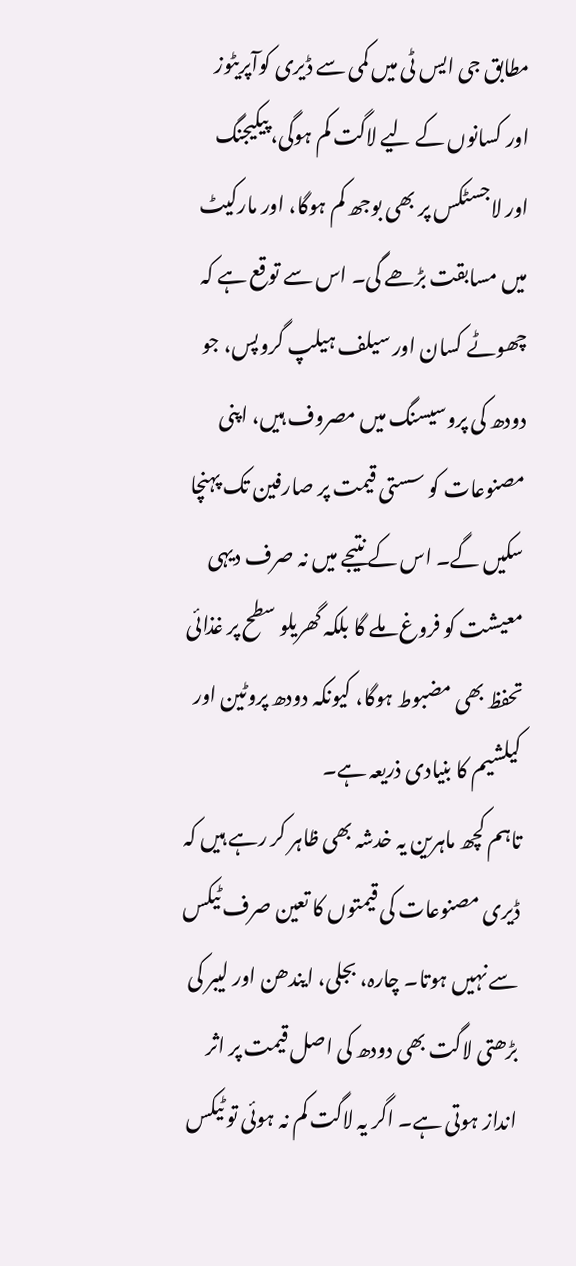مطابق جی ایس ٹی میں کمی سے ڈیری کوآپریٹوز اور کسانوں کے لیے لاگت کم ہوگی، پیکیجنگ اور لاجسٹکس پر بھی بوجھ کم ہوگا، اور مارکیٹ میں مسابقت بڑھے گی۔ اس سے توقع ہے کہ چھوٹے کسان اور سیلف ہیلپ گروپس، جو دودھ کی پروسیسنگ میں مصروف ہیں، اپنی مصنوعات کو سستی قیمت پر صارفین تک پہنچا سکیں گے۔ اس کے نتیجے میں نہ صرف دیہی معیشت کو فروغ ملے گا بلکہ گھریلو سطح پر غذائی تحفظ بھی مضبوط ہوگا، کیونکہ دودھ پروٹین اور کیلشیم کا بنیادی ذریعہ ہے۔
تاہم کچھ ماہرین یہ خدشہ بھی ظاہر کر رہے ہیں کہ ڈیری مصنوعات کی قیمتوں کا تعین صرف ٹیکس سے نہیں ہوتا۔ چارہ، بجلی، ایندھن اور لیبر کی بڑھتی لاگت بھی دودھ کی اصل قیمت پر اثر انداز ہوتی ہے۔ اگر یہ لاگت کم نہ ہوئی تو ٹیکس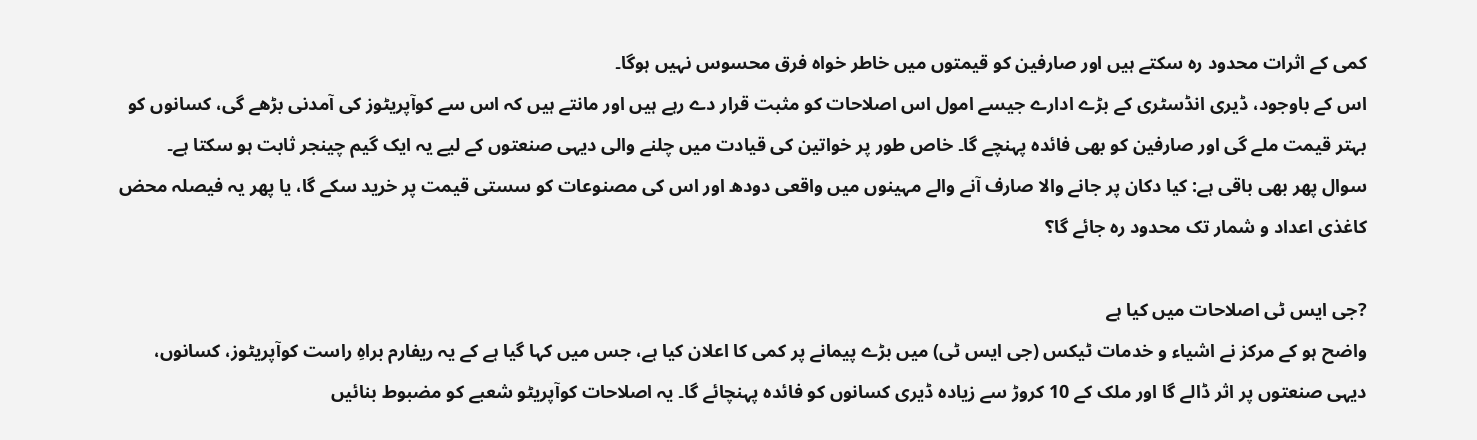کمی کے اثرات محدود رہ سکتے ہیں اور صارفین کو قیمتوں میں خاطر خواہ فرق محسوس نہیں ہوگا۔
اس کے باوجود، ڈیری انڈسٹری کے بڑے ادارے جیسے امول اس اصلاحات کو مثبت قرار دے رہے ہیں اور مانتے ہیں کہ اس سے کوآپریٹوز کی آمدنی بڑھے گی، کسانوں کو بہتر قیمت ملے گی اور صارفین کو بھی فائدہ پہنچے گا۔ خاص طور پر خواتین کی قیادت میں چلنے والی دیہی صنعتوں کے لیے یہ ایک گیم چینجر ثابت ہو سکتا ہے۔
سوال پھر بھی باقی ہے: کیا دکان پر جانے والا صارف آنے والے مہینوں میں واقعی دودھ اور اس کی مصنوعات کو سستی قیمت پر خرید سکے گا، یا پھر یہ فیصلہ محض کاغذی اعداد و شمار تک محدود رہ جائے گا؟

?جی ایس ٹی اصلاحات میں کیا ہے
واضح ہو کے مرکز نے اشیاء و خدمات ٹیکس (جی ایس ٹی) میں بڑے پیمانے پر کمی کا اعلان کیا ہے، جس میں کہا گیا ہے کے یہ ریفارم براہِ راست کوآپریٹوز، کسانوں، دیہی صنعتوں پر اثر ڈالے گا اور ملک کے 10 کروڑ سے زیادہ ڈیری کسانوں کو فائدہ پہنچائے گا۔ یہ اصلاحات کوآپریٹو شعبے کو مضبوط بنائیں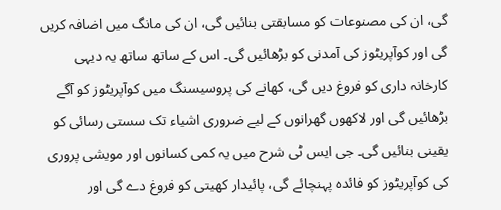گی، ان کی مصنوعات کو مسابقتی بنائیں گی، ان کی مانگ میں اضافہ کریں گی اور کوآپریٹوز کی آمدنی کو بڑھائیں گی۔ اس کے ساتھ ساتھ یہ دیہی کارخانہ داری کو فروغ دیں گی، کھانے کی پروسیسنگ میں کوآپریٹوز کو آگے بڑھائیں گی اور لاکھوں گھرانوں کے لیے ضروری اشیاء تک سستی رسائی کو یقینی بنائیں گی۔ جی ایس ٹی شرح میں یہ کمی کسانوں اور مویشی پروری کی کوآپریٹوز کو فائدہ پہنچائے گی، پائیدار کھیتی کو فروغ دے گی اور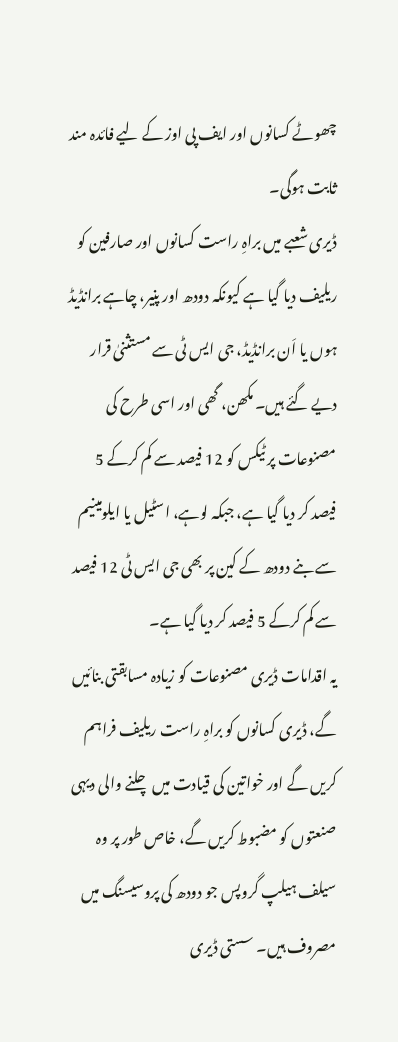چھوٹے کسانوں اور ایف پی اوز کے لیے فائدہ مند ثابت ہوگی۔
ڈیری شعبے میں براہِ راست کسانوں اور صارفین کو ریلیف دیا گیا ہے کیونکہ دودھ اور پنیر، چاہے برانڈیڈ ہوں یا اَن برانڈیڈ، جی ایس ٹی سے مستثنیٰ قرار دیے گئے ہیں۔ مکھن، گھی اور اسی طرح کی مصنوعات پر ٹیکس کو 12 فیصد سے کم کرکے 5 فیصد کر دیا گیا ہے، جبکہ لوہے، اسٹیل یا ایلومینیم سے بنے دودھ کے کین پر بھی جی ایس ٹی 12 فیصد سے کم کرکے 5 فیصد کر دیا گیا ہے۔
یہ اقدامات ڈیری مصنوعات کو زیادہ مسابقتی بنائیں گے، ڈیری کسانوں کو براہِ راست ریلیف فراہم کریں گے اور خواتین کی قیادت میں چلنے والی دیہی صنعتوں کو مضبوط کریں گے، خاص طور پر وہ سیلف ہیلپ گروپس جو دودھ کی پروسیسنگ میں مصروف ہیں۔ سستی ڈیری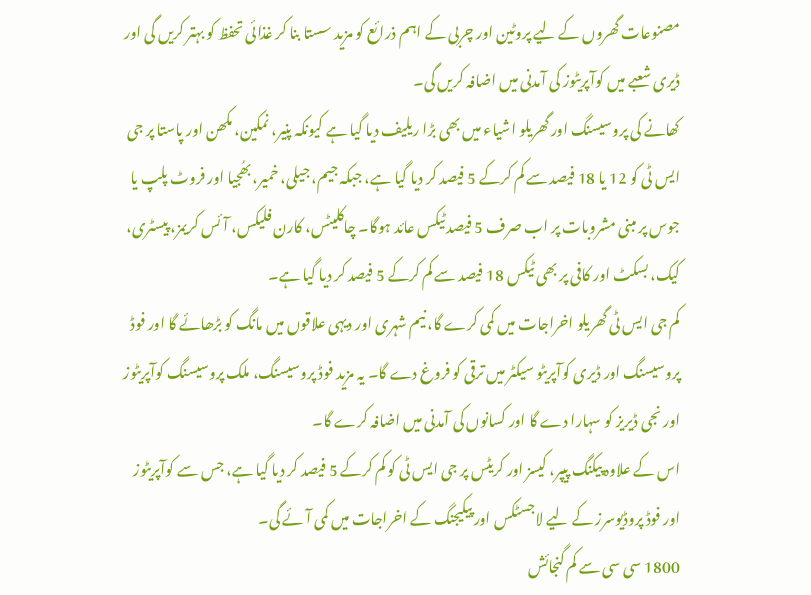مصنوعات گھروں کے لیے پروٹین اور چربی کے اہم ذرائع کو مزید سستا بنا کر غذائی تحفظ کو بہتر کریں گی اور ڈیری شعبے میں کوآپریٹوز کی آمدنی میں اضافہ کریں گی۔
کھانے کی پروسیسنگ اور گھریلو اشیاء میں بھی بڑا ریلیف دیا گیا ہے کیونکہ پنیر، نمکین، مکھن اور پاستا پر جی ایس ٹی کو 12 یا 18 فیصد سے کم کرکے 5 فیصد کر دیا گیا ہے، جبکہ جیم، جیلی، خمیر، بھُجیا اور فروٹ پلپ یا جوس پر مبنی مشروبات پر اب صرف 5 فیصد ٹیکس عائد ہوگا۔ چاکلیٹس، کارن فلیکس، آئس کریمز، پیسٹری، کیک، بسکٹ اور کافی پر بھی ٹیکس 18 فیصد سے کم کرکے 5 فیصد کر دیا گیا ہے۔
کم جی ایس ٹی گھریلو اخراجات میں کمی کرے گا، نیم شہری اور دیہی علاقوں میں مانگ کو بڑھائے گا اور فوڈ پروسیسنگ اور ڈیری کوآپریٹو سیکٹر میں ترقی کو فروغ دے گا۔ یہ مزید فوڈ پروسیسنگ، ملک پروسیسنگ کوآپریٹوز اور نجی ڈیریز کو سہارا دے گا اور کسانوں کی آمدنی میں اضافہ کرے گا۔
اس کے علاوہ پیکنگ پیپر، کیسز اور کریٹس پر جی ایس ٹی کو کم کرکے 5 فیصد کر دیا گیا ہے، جس سے کوآپریٹوز اور فوڈ پروڈیوسرز کے لیے لاجسٹکس اور پیکیجنگ کے اخراجات میں کمی آئے گی۔
1800 سی سی سے کم گنجائش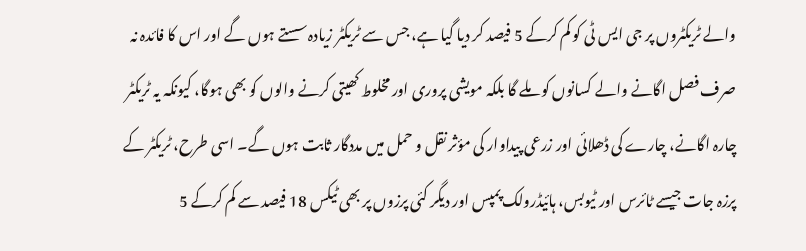والے ٹریکٹروں پر جی ایس ٹی کو کم کرکے 5 فیصد کر دیا گیا ہے، جس سے ٹریکٹر زیادہ سستے ہوں گے اور اس کا فائدہ نہ صرف فصل اگانے والے کسانوں کو ملے گا بلکہ مویشی پروری اور مخلوط کھیتی کرنے والوں کو بھی ہوگا، کیونکہ یہ ٹریکٹر چارہ اگانے، چارے کی ڈھلائی اور زرعی پیداوار کی مؤثر نقل و حمل میں مددگار ثابت ہوں گے۔ اسی طرح، ٹریکٹر کے پرزہ جات جیسے ٹائرس اور ٹیوبس، ہائیڈرولک پمپس اور دیگر کئی پرزوں پر بھی ٹیکس 18 فیصد سے کم کرکے 5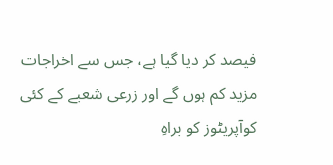فیصد کر دیا گیا ہے، جس سے اخراجات مزید کم ہوں گے اور زرعی شعبے کے کئی کوآپریٹوز کو براہِ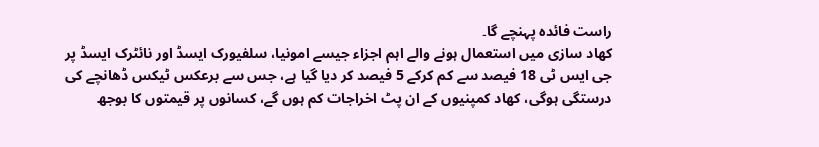راست فائدہ پہنچے گا۔
کھاد سازی میں استعمال ہونے والے اہم اجزاء جیسے امونیا، سلفیورک ایسڈ اور نائٹرک ایسڈ پر جی ایس ٹی 18 فیصد سے کم کرکے 5 فیصد کر دیا گیا ہے، جس سے برعکس ٹیکس ڈھانچے کی درستگی ہوگی، کھاد کمپنیوں کے ان پٹ اخراجات کم ہوں گے، کسانوں پر قیمتوں کا بوجھ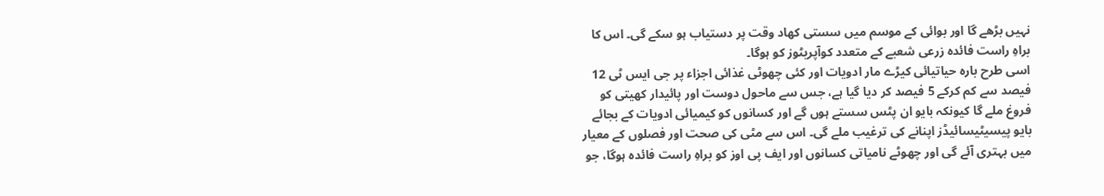نہیں بڑھے گا اور بوائی کے موسم میں سستی کھاد وقت پر دستیاب ہو سکے گی۔ اس کا براہِ راست فائدہ زرعی شعبے کے متعدد کوآپریٹوز کو ہوگا۔
اسی طرح بارہ حیاتیائی کیڑے مار ادویات اور کئی چھوٹی غذائی اجزاء پر جی ایس ٹی 12 فیصد سے کم کرکے 5 فیصد کر دیا گیا ہے، جس سے ماحول دوست اور پائیدار کھیتی کو فروغ ملے گا کیونکہ بایو ان پٹس سستے ہوں گے اور کسانوں کو کیمیائی ادویات کے بجائے بایو پیسیٹیسائیڈز اپنانے کی ترغیب ملے گی۔ اس سے مٹی کی صحت اور فصلوں کے معیار میں بہتری آئے گی اور چھوٹے نامیاتی کسانوں اور ایف پی اوز کو براہِ راست فائدہ ہوگا، جو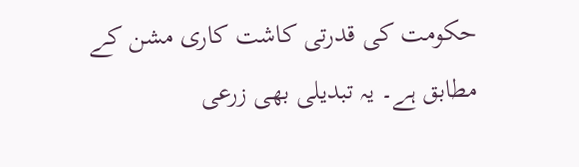حکومت کی قدرتی کاشت کاری مشن کے مطابق ہے۔ یہ تبدیلی بھی زرعی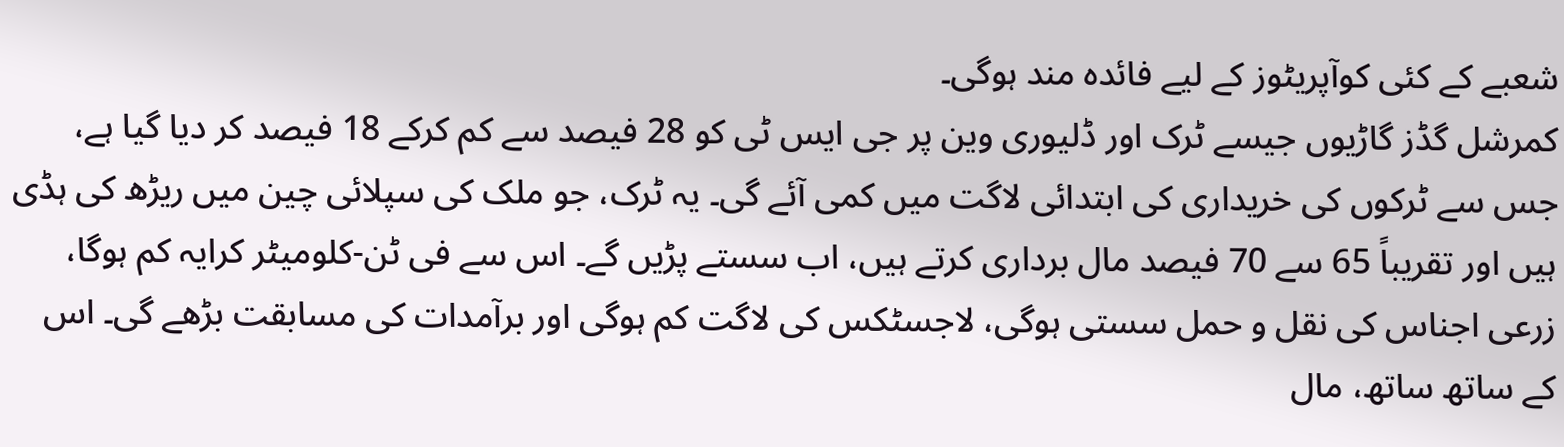شعبے کے کئی کوآپریٹوز کے لیے فائدہ مند ہوگی۔
کمرشل گڈز گاڑیوں جیسے ٹرک اور ڈلیوری وین پر جی ایس ٹی کو 28 فیصد سے کم کرکے 18 فیصد کر دیا گیا ہے، جس سے ٹرکوں کی خریداری کی ابتدائی لاگت میں کمی آئے گی۔ یہ ٹرک، جو ملک کی سپلائی چین میں ریڑھ کی ہڈی ہیں اور تقریباً 65 سے 70 فیصد مال برداری کرتے ہیں، اب سستے پڑیں گے۔ اس سے فی ٹن-کلومیٹر کرایہ کم ہوگا، زرعی اجناس کی نقل و حمل سستی ہوگی، لاجسٹکس کی لاگت کم ہوگی اور برآمدات کی مسابقت بڑھے گی۔ اس کے ساتھ ساتھ، مال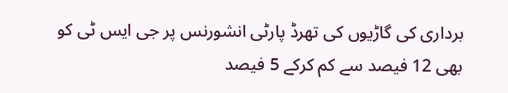برداری کی گاڑیوں کی تھرڈ پارٹی انشورنس پر جی ایس ٹی کو بھی 12 فیصد سے کم کرکے 5 فیصد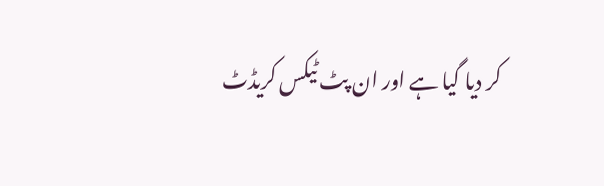کر دیا گیا ہے اور ان پٹ ٹیکس کریڈٹ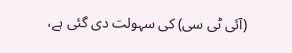(آئی ٹی سی) کی سہولت دی گئی ہے،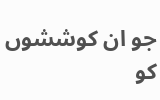جو ان کوششوں کو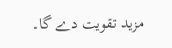مزید تقویت دے گا۔